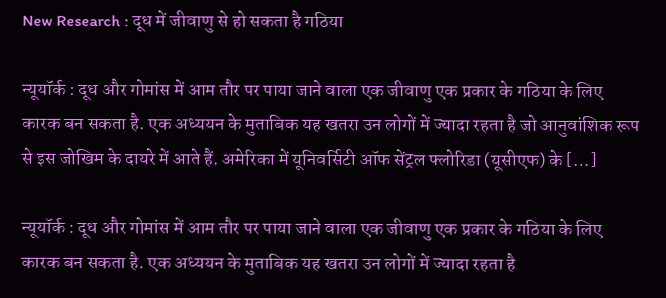New Research : दूध में जीवाणु से हो सकता है गठिया

न्यूयॉर्क : दूध और गोमांस में आम तौर पर पाया जाने वाला एक जीवाणु एक प्रकार के गठिया के लिए कारक बन सकता है. एक अध्ययन के मुताबिक यह खतरा उन लोगों में ज्यादा रहता है जो आनुवांशिक रूप से इस जोखिम के दायरे में आते हैं. अमेरिका में यूनिवर्सिटी ऑफ सेंट्रल फ्लोरिडा (यूसीएफ) के […]

न्यूयॉर्क : दूध और गोमांस में आम तौर पर पाया जाने वाला एक जीवाणु एक प्रकार के गठिया के लिए कारक बन सकता है. एक अध्ययन के मुताबिक यह खतरा उन लोगों में ज्यादा रहता है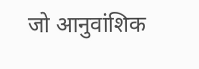जो आनुवांशिक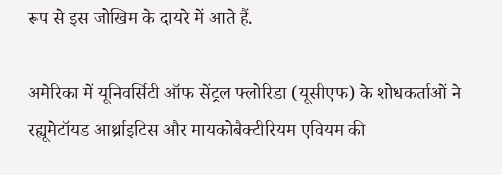रूप से इस जोखिम के दायरे में आते हैं.

अमेरिका में यूनिवर्सिटी ऑफ सेंट्रल फ्लोरिडा (यूसीएफ) के शोधकर्ताओं ने रह्यूमेटॉयड आर्थ्राइटिस और मायकोबैक्टीरियम एवियम की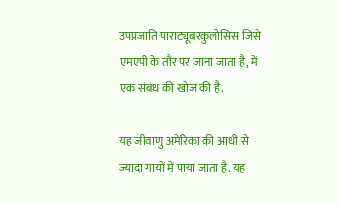उपप्रजाति पाराट्यूबरकुलोसिस जिसे एमएपी के तौर पर जाना जाता है, में एक संबंध की खोज की है.

यह जीवाणु अमेरिका की आधी से ज्यादा गायों में पाया जाता है. यह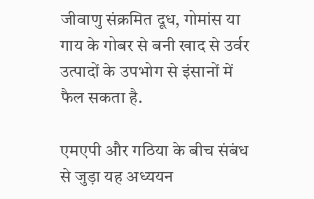जीवाणु संक्रमित दूध, गोमांस या गाय के गोबर से बनी खाद से उर्वर उत्पादों के उपभोग से इंसानों में फैल सकता है.

एमएपी और गठिया के बीच संबंध से जुड़ा यह अध्ययन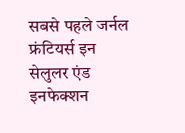सबसे पहले जर्नल फ्रंटियर्स इन सेलुलर एंड इनफेक्शन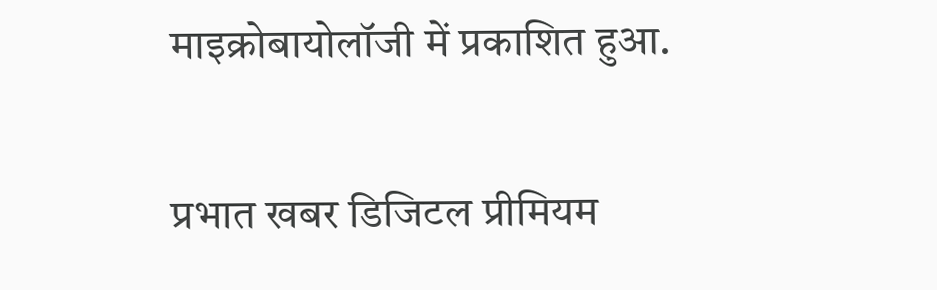माइक्रोबायोलॉजी में प्रकाशित हुआ.

प्रभात खबर डिजिटल प्रीमियम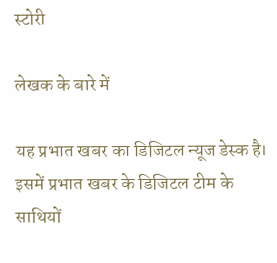स्टोरी

लेखक के बारे में

यह प्रभात खबर का डिजिटल न्यूज डेस्क है। इसमें प्रभात खबर के डिजिटल टीम के साथियों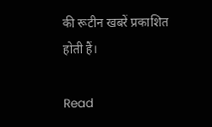की रूटीन खबरें प्रकाशित होती हैं।

Read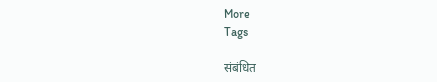More
Tags

संबंधित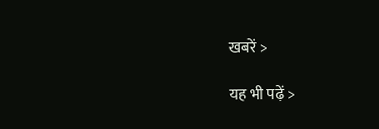खबरें >

यह भी पढ़ें >